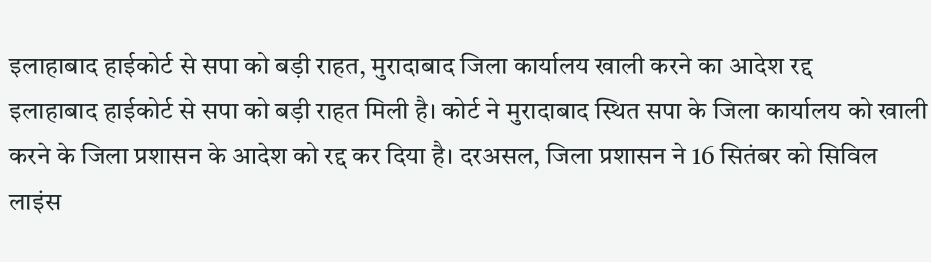इलाहाबाद हाईकोर्ट से सपा को बड़ी राहत, मुरादाबाद जिला कार्यालय खाली करने का आदेश रद्द
इलाहाबाद हाईकोर्ट से सपा को बड़ी राहत मिली है। कोर्ट ने मुरादाबाद स्थित सपा के जिला कार्यालय को खाली करने के जिला प्रशासन के आदेश को रद्द कर दिया है। दरअसल, जिला प्रशासन ने 16 सितंबर को सिविल लाइंस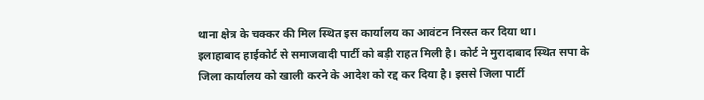थाना क्षेत्र के चक्कर की मिल स्थित इस कार्यालय का आवंटन निरस्त कर दिया था।
इलाहाबाद हाईकोर्ट से समाजवादी पार्टी को बड़ी राहत मिली है। कोर्ट ने मुरादाबाद स्थित सपा के जिला कार्यालय को खाली करने के आदेश को रद्द कर दिया है। इससे जिला पार्टी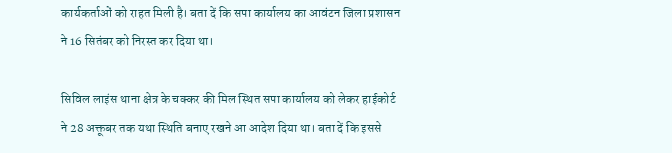कार्यकर्ताओं को राहत मिली है। बता दें कि सपा कार्यालय का आवंटन जिला प्रशासन ने 16 सितंबर को निरस्त कर दिया था।

सिविल लाइंस थाना क्षेत्र के चक्कर की मिल स्थित सपा कार्यालय को लेकर हाईकोर्ट ने 28 अक्तूबर तक यथा स्थिति बनाए रखने आ आदेश दिया था। बता दें कि इससे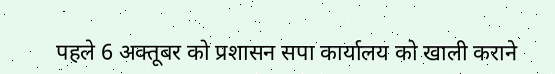पहले 6 अक्तूबर को प्रशासन सपा कार्यालय को खाली कराने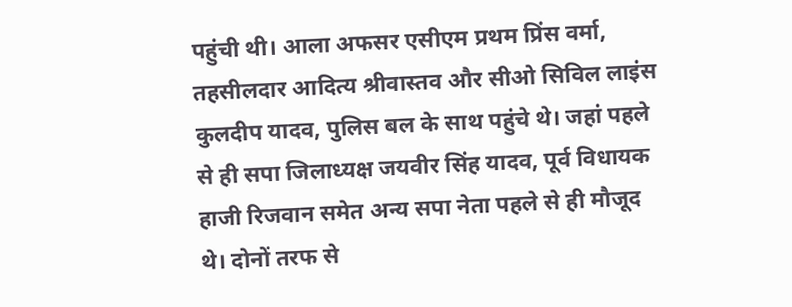पहुंची थी। आला अफसर एसीएम प्रथम प्रिंस वर्मा, तहसीलदार आदित्य श्रीवास्तव और सीओ सिविल लाइंस कुलदीप यादव, पुलिस बल के साथ पहुंचे थे। जहां पहले से ही सपा जिलाध्यक्ष जयवीर सिंह यादव, पूर्व विधायक हाजी रिजवान समेत अन्य सपा नेता पहले से ही मौजूद थे। दोनों तरफ से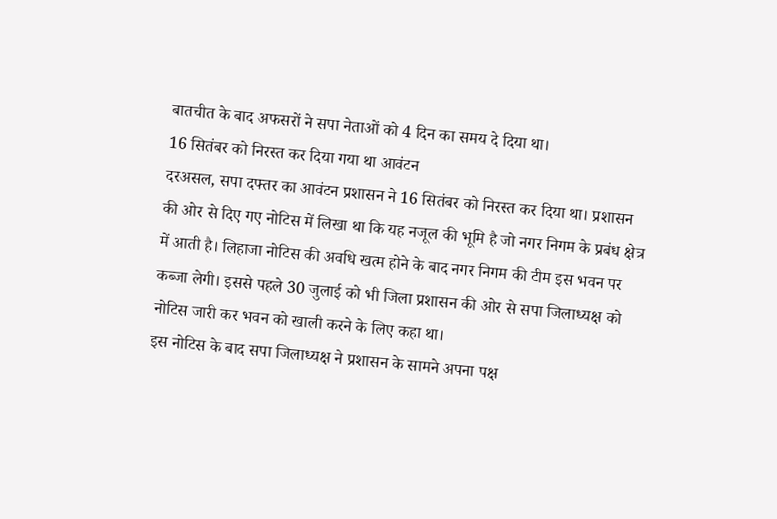बातचीत के बाद अफसरों ने सपा नेताओं को 4 दिन का समय दे दिया था।
16 सितंबर को निरस्त कर दिया गया था आवंटन
दरअसल, सपा दफ्तर का आवंटन प्रशासन ने 16 सितंबर को निरस्त कर दिया था। प्रशासन की ओर से दिए गए नोटिस में लिखा था कि यह नजूल की भूमि है जो नगर निगम के प्रबंध क्षेत्र में आती है। लिहाजा नोटिस की अवधि खत्म होने के बाद नगर निगम की टीम इस भवन पर कब्जा लेगी। इससे पहले 30 जुलाई को भी जिला प्रशासन की ओर से सपा जिलाध्यक्ष को नोटिस जारी कर भवन को खाली करने के लिए कहा था।
इस नोटिस के बाद सपा जिलाध्यक्ष ने प्रशासन के सामने अपना पक्ष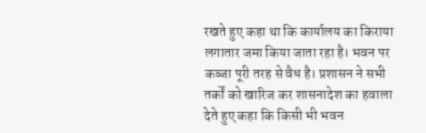रखते हुए कहा था कि कार्यालय का किराया लगातार जमा किया जाता रहा है। भवन पर कब्जा पूरी तरह से वैध है। प्रशासन ने सभी तर्कों को खारिज कर शासनादेश का हवाला देते हुए कहा कि किसी भी भवन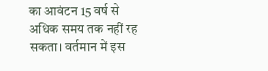का आवंटन 15 वर्ष से अधिक समय तक नहीं रह सकता। वर्तमान में इस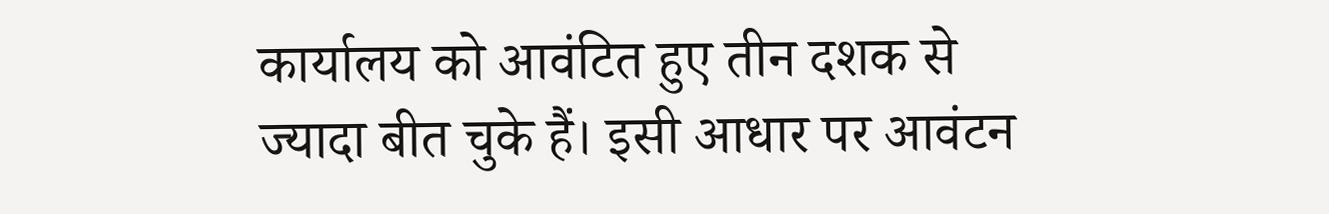कार्यालय को आवंटित हुए तीन दशक से ज्यादा बीत चुके हैं। इसी आधार पर आवंटन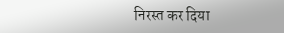निरस्त कर दिया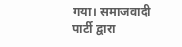गया। समाजवादी पार्टी द्वारा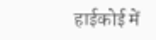हाईकोई में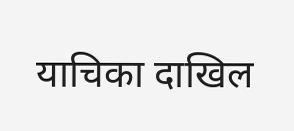याचिका दाखिल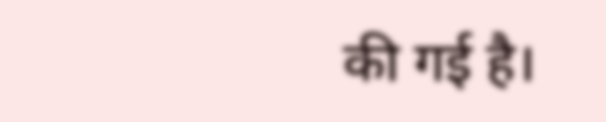की गई है।